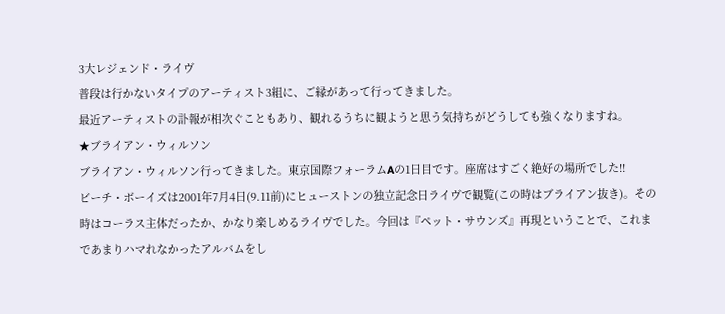3大レジェンド・ライヴ
普段は行かないタイプのアーティスト3組に、ご縁があって行ってきました。
最近アーティストの訃報が相次ぐこともあり、観れるうちに観ようと思う気持ちがどうしても強くなりますね。
★ブライアン・ウィルソン
ブライアン・ウィルソン行ってきました。東京国際フォーラムAの1日目です。座席はすごく絶好の場所でした!!
ビーチ・ボーイズは2001年7月4日(9.11前)にヒューストンの独立記念日ライヴで観覧(この時はブライアン抜き)。その時はコーラス主体だったか、かなり楽しめるライヴでした。今回は『ペット・サウンズ』再現ということで、これまであまりハマれなかったアルバムをし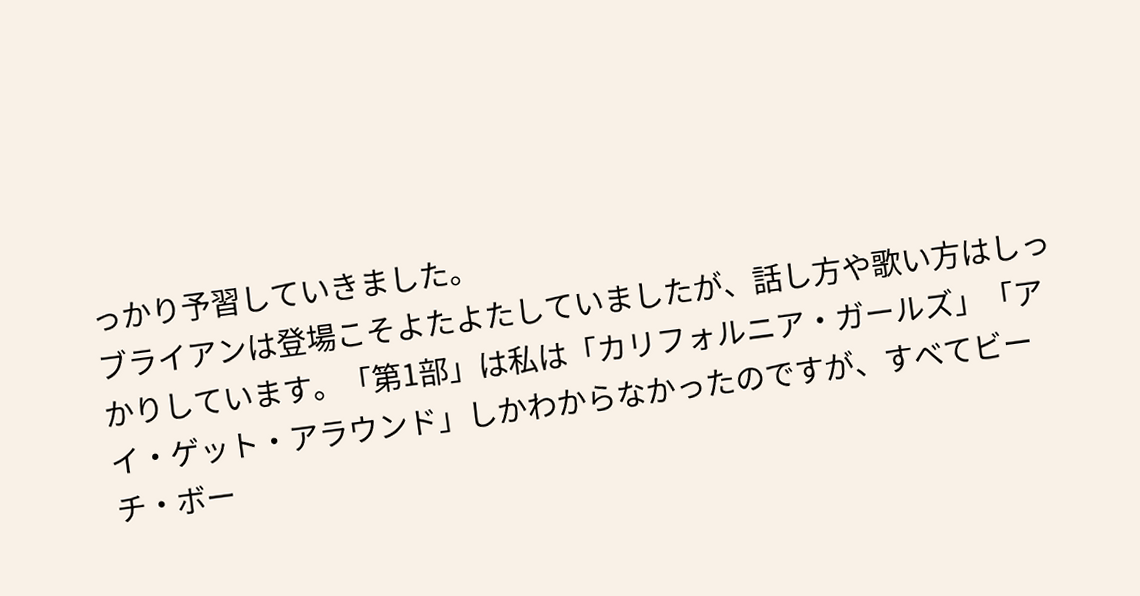っかり予習していきました。
ブライアンは登場こそよたよたしていましたが、話し方や歌い方はしっかりしています。「第1部」は私は「カリフォルニア・ガールズ」「アイ・ゲット・アラウンド」しかわからなかったのですが、すべてビーチ・ボー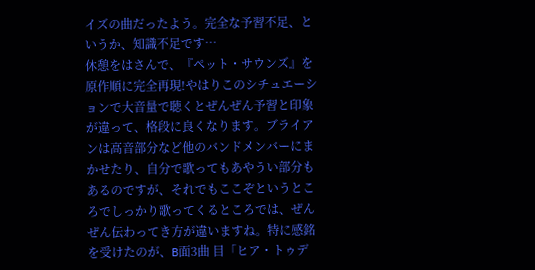イズの曲だったよう。完全な予習不足、というか、知識不足です…
休憩をはさんで、『ペット・サウンズ』を原作順に完全再現!やはりこのシチュエーションで大音量で聴くとぜんぜん予習と印象が違って、格段に良くなります。ブライアンは高音部分など他のバンドメンバーにまかせたり、自分で歌ってもあやうい部分もあるのですが、それでもここぞというところでしっかり歌ってくるところでは、ぜんぜん伝わってき方が違いますね。特に感銘を受けたのが、B面3曲 目「ヒア・トゥデ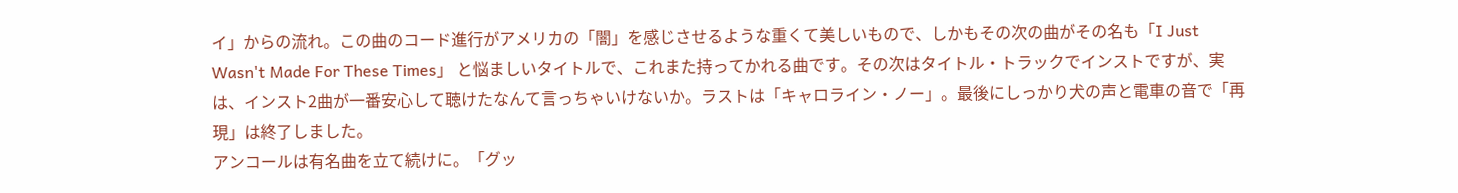イ」からの流れ。この曲のコード進行がアメリカの「闇」を感じさせるような重くて美しいもので、しかもその次の曲がその名も「I Just Wasn't Made For These Times」 と悩ましいタイトルで、これまた持ってかれる曲です。その次はタイトル・トラックでインストですが、実は、インスト2曲が一番安心して聴けたなんて言っちゃいけないか。ラストは「キャロライン・ノー」。最後にしっかり犬の声と電車の音で「再現」は終了しました。
アンコールは有名曲を立て続けに。「グッ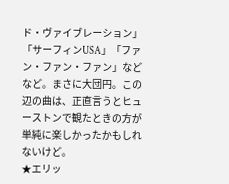ド・ヴァイブレーション」「サーフィンUSA」「ファン・ファン・ファン」などなど。まさに大団円。この辺の曲は、正直言うとヒューストンで観たときの方が単純に楽しかったかもしれないけど。
★エリッ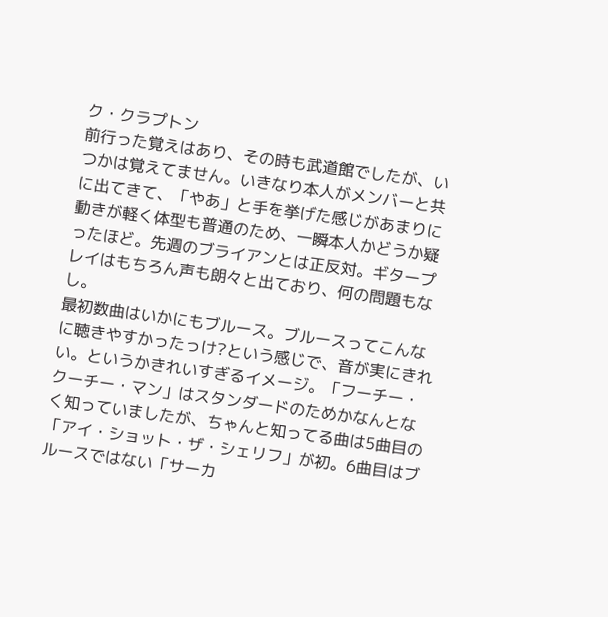ク・クラプトン
前行った覚えはあり、その時も武道館でしたが、いつかは覚えてません。いきなり本人がメンバーと共に出てきて、「やあ」と手を挙げた感じがあまりに動きが軽く体型も普通のため、一瞬本人かどうか疑ったほど。先週のブライアンとは正反対。ギタープレイはもちろん声も朗々と出ており、何の問題もなし。
最初数曲はいかにもブルース。ブルースってこんなに聴きやすかったっけ?という感じで、音が実にきれい。というかきれいすぎるイメージ。「フーチー・クーチー・マン」はスタンダードのためかなんとなく知っていましたが、ちゃんと知ってる曲は5曲目の「アイ・ショット・ザ・シェリフ」が初。6曲目はブルースではない「サーカ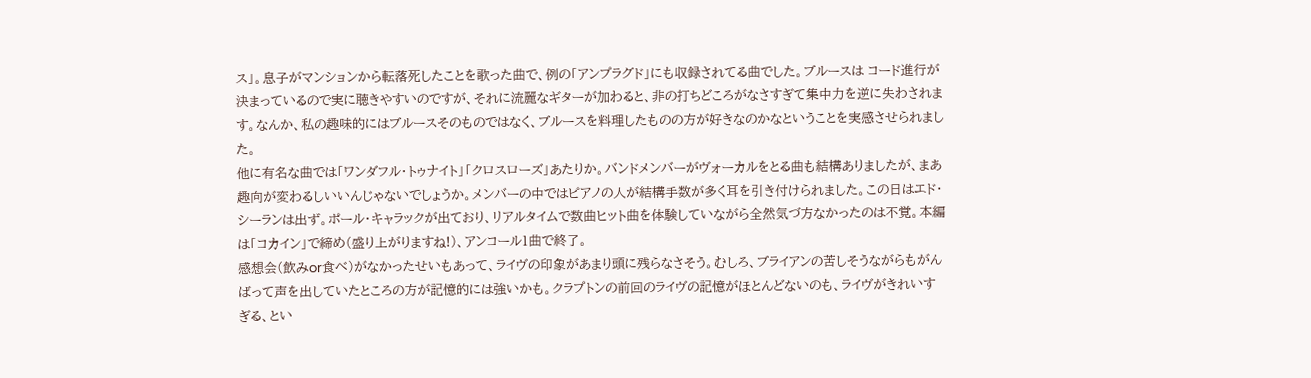ス」。息子がマンションから転落死したことを歌った曲で、例の「アンプラグド」にも収録されてる曲でした。ブルースは コード進行が決まっているので実に聴きやすいのですが、それに流麗なギターが加わると、非の打ちどころがなさすぎて集中力を逆に失わされます。なんか、私の趣味的にはブルースそのものではなく、ブルースを料理したものの方が好きなのかなということを実感させられました。
他に有名な曲では「ワンダフル・トゥナイト」「クロスローズ」あたりか。バンドメンバーがヴォーカルをとる曲も結構ありましたが、まあ趣向が変わるしいいんじゃないでしょうか。メンバーの中ではピアノの人が結構手数が多く耳を引き付けられました。この日はエド・シーランは出ず。ポール・キャラックが出ており、リアルタイムで数曲ヒット曲を体験していながら全然気づ方なかったのは不覚。本編は「コカイン」で締め(盛り上がりますね!)、アンコール1曲で終了。
感想会(飲みor食べ)がなかったせいもあって、ライヴの印象があまり頭に残らなさそう。むしろ、ブライアンの苦しそうながらもがんばって声を出していたところの方が記憶的には強いかも。クラプトンの前回のライヴの記憶がほとんどないのも、ライヴがきれいすぎる、とい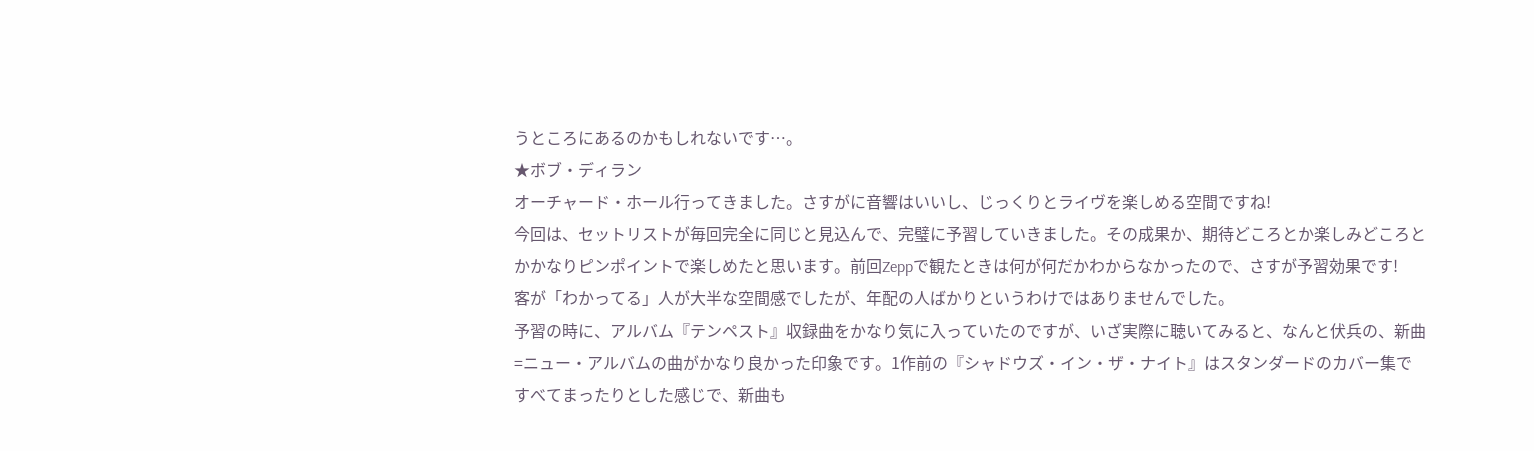うところにあるのかもしれないです…。
★ボブ・ディラン
オーチャード・ホール行ってきました。さすがに音響はいいし、じっくりとライヴを楽しめる空間ですね!
今回は、セットリストが毎回完全に同じと見込んで、完璧に予習していきました。その成果か、期待どころとか楽しみどころとかかなりピンポイントで楽しめたと思います。前回Zeppで観たときは何が何だかわからなかったので、さすが予習効果です!
客が「わかってる」人が大半な空間感でしたが、年配の人ばかりというわけではありませんでした。
予習の時に、アルバム『テンペスト』収録曲をかなり気に入っていたのですが、いざ実際に聴いてみると、なんと伏兵の、新曲=ニュー・アルバムの曲がかなり良かった印象です。1作前の『シャドウズ・イン・ザ・ナイト』はスタンダードのカバー集ですべてまったりとした感じで、新曲も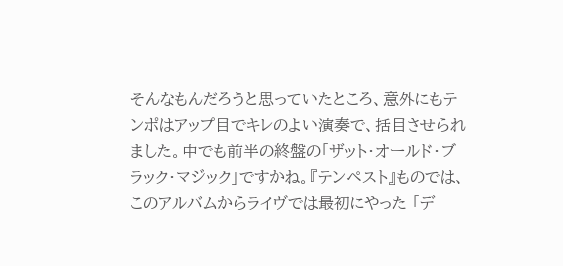そんなもんだろうと思っていたところ、意外にもテンポはアップ目でキレのよい演奏で、括目させられました。中でも前半の終盤の「ザット・オールド・ブラック・マジック」ですかね。『テンペスト』ものでは、このアルバムからライヴでは最初にやった 「デ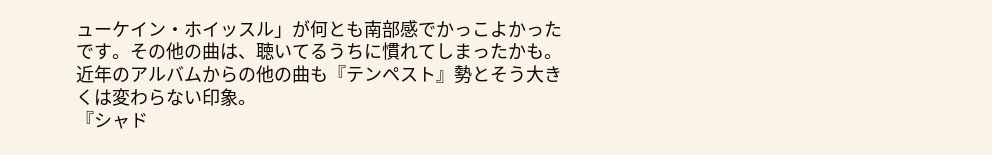ューケイン・ホイッスル」が何とも南部感でかっこよかったです。その他の曲は、聴いてるうちに慣れてしまったかも。近年のアルバムからの他の曲も『テンペスト』勢とそう大きくは変わらない印象。
『シャド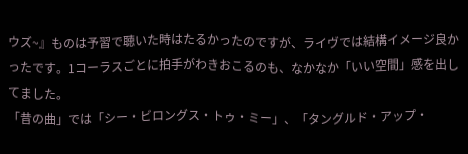ウズ~』ものは予習で聴いた時はたるかったのですが、ライヴでは結構イメージ良かったです。1コーラスごとに拍手がわきおこるのも、なかなか「いい空間」感を出してました。
「昔の曲」では「シー・ビロングス・トゥ・ミー」、「タングルド・アップ・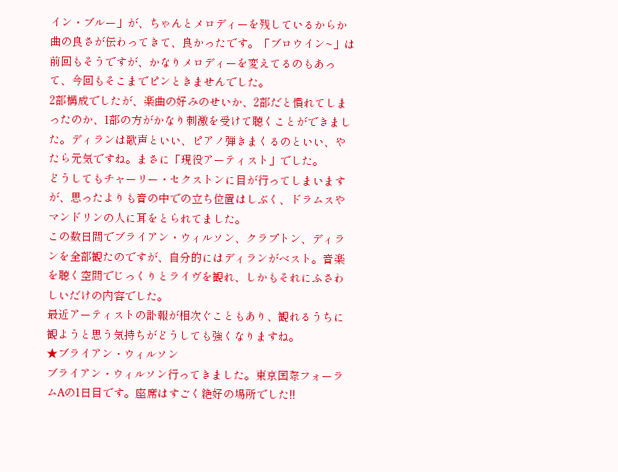イン・ブルー」が、ちゃんとメロディーを残しているからか曲の良さが伝わってきて、良かったです。「ブロウイン~」は前回もそうですが、かなりメロディーを変えてるのもあって、今回もそこまでピンときませんでした。
2部構成でしたが、楽曲の好みのせいか、2部だと慣れてしまったのか、1部の方がかなり刺激を受けて聴くことができました。ディランは歌声といい、ピアノ弾きまくるのといい、やたら元気ですね。まさに「現役アーティスト」でした。
どうしてもチャーリー・セクストンに目が行ってしまいますが、思ったよりも音の中での立ち位置はしぶく、ドラムスやマンドリンの人に耳をとられてました。
この数日間でブライアン・ウィルソン、クラプトン、ディランを全部観たのですが、自分的にはディランがベスト。音楽を聴く空間でじっくりとライヴを観れ、しかもそれにふさわしいだけの内容でした。
最近アーティストの訃報が相次ぐこともあり、観れるうちに観ようと思う気持ちがどうしても強くなりますね。
★ブライアン・ウィルソン
ブライアン・ウィルソン行ってきました。東京国際フォーラムAの1日目です。座席はすごく絶好の場所でした!!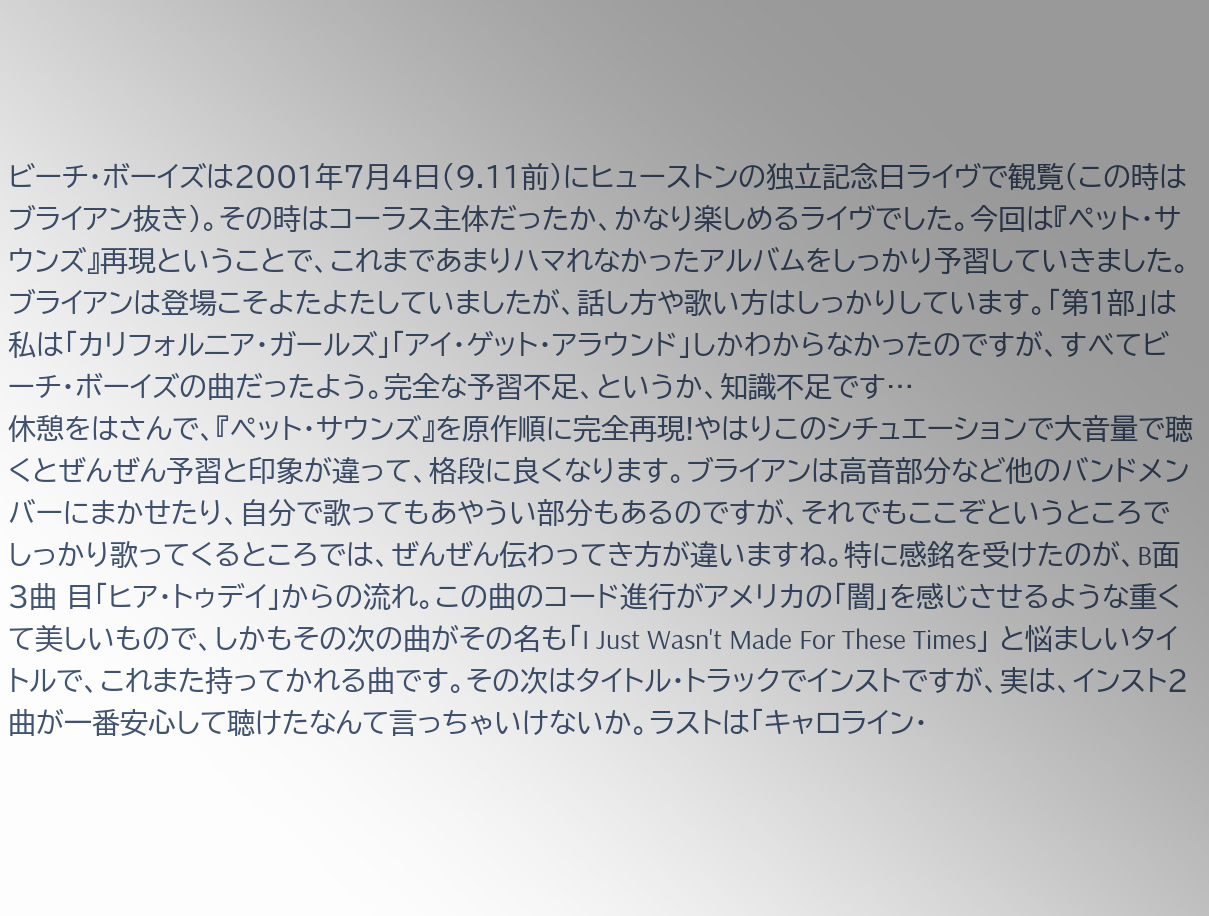ビーチ・ボーイズは2001年7月4日(9.11前)にヒューストンの独立記念日ライヴで観覧(この時はブライアン抜き)。その時はコーラス主体だったか、かなり楽しめるライヴでした。今回は『ペット・サウンズ』再現ということで、これまであまりハマれなかったアルバムをしっかり予習していきました。
ブライアンは登場こそよたよたしていましたが、話し方や歌い方はしっかりしています。「第1部」は私は「カリフォルニア・ガールズ」「アイ・ゲット・アラウンド」しかわからなかったのですが、すべてビーチ・ボーイズの曲だったよう。完全な予習不足、というか、知識不足です…
休憩をはさんで、『ペット・サウンズ』を原作順に完全再現!やはりこのシチュエーションで大音量で聴くとぜんぜん予習と印象が違って、格段に良くなります。ブライアンは高音部分など他のバンドメンバーにまかせたり、自分で歌ってもあやうい部分もあるのですが、それでもここぞというところでしっかり歌ってくるところでは、ぜんぜん伝わってき方が違いますね。特に感銘を受けたのが、B面3曲 目「ヒア・トゥデイ」からの流れ。この曲のコード進行がアメリカの「闇」を感じさせるような重くて美しいもので、しかもその次の曲がその名も「I Just Wasn't Made For These Times」 と悩ましいタイトルで、これまた持ってかれる曲です。その次はタイトル・トラックでインストですが、実は、インスト2曲が一番安心して聴けたなんて言っちゃいけないか。ラストは「キャロライン・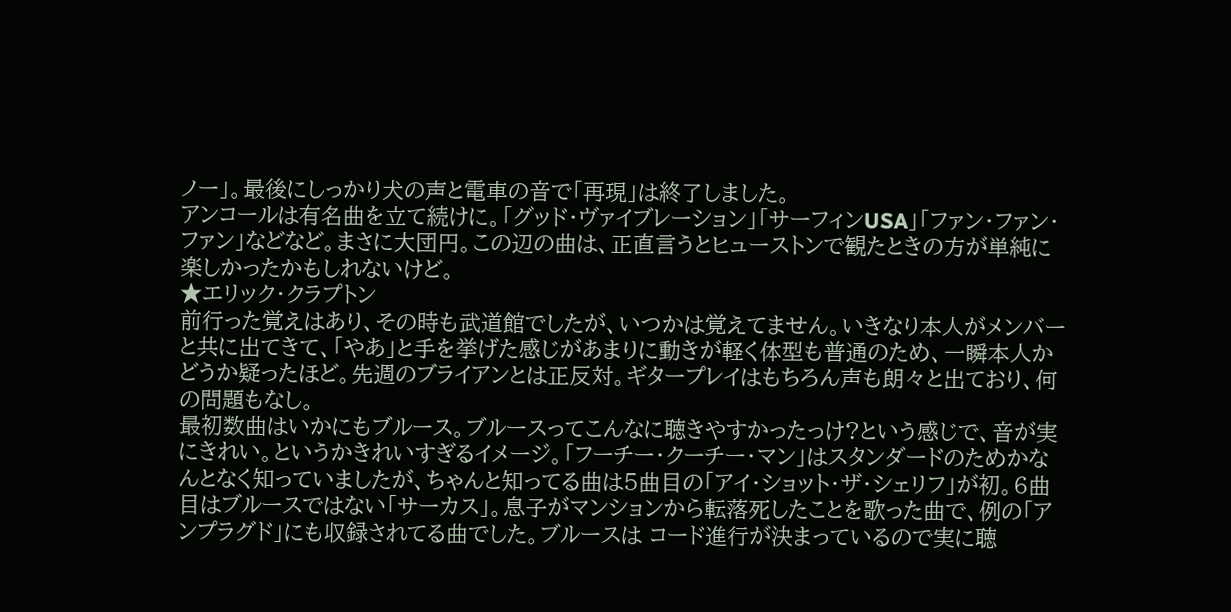ノー」。最後にしっかり犬の声と電車の音で「再現」は終了しました。
アンコールは有名曲を立て続けに。「グッド・ヴァイブレーション」「サーフィンUSA」「ファン・ファン・ファン」などなど。まさに大団円。この辺の曲は、正直言うとヒューストンで観たときの方が単純に楽しかったかもしれないけど。
★エリック・クラプトン
前行った覚えはあり、その時も武道館でしたが、いつかは覚えてません。いきなり本人がメンバーと共に出てきて、「やあ」と手を挙げた感じがあまりに動きが軽く体型も普通のため、一瞬本人かどうか疑ったほど。先週のブライアンとは正反対。ギタープレイはもちろん声も朗々と出ており、何の問題もなし。
最初数曲はいかにもブルース。ブルースってこんなに聴きやすかったっけ?という感じで、音が実にきれい。というかきれいすぎるイメージ。「フーチー・クーチー・マン」はスタンダードのためかなんとなく知っていましたが、ちゃんと知ってる曲は5曲目の「アイ・ショット・ザ・シェリフ」が初。6曲目はブルースではない「サーカス」。息子がマンションから転落死したことを歌った曲で、例の「アンプラグド」にも収録されてる曲でした。ブルースは コード進行が決まっているので実に聴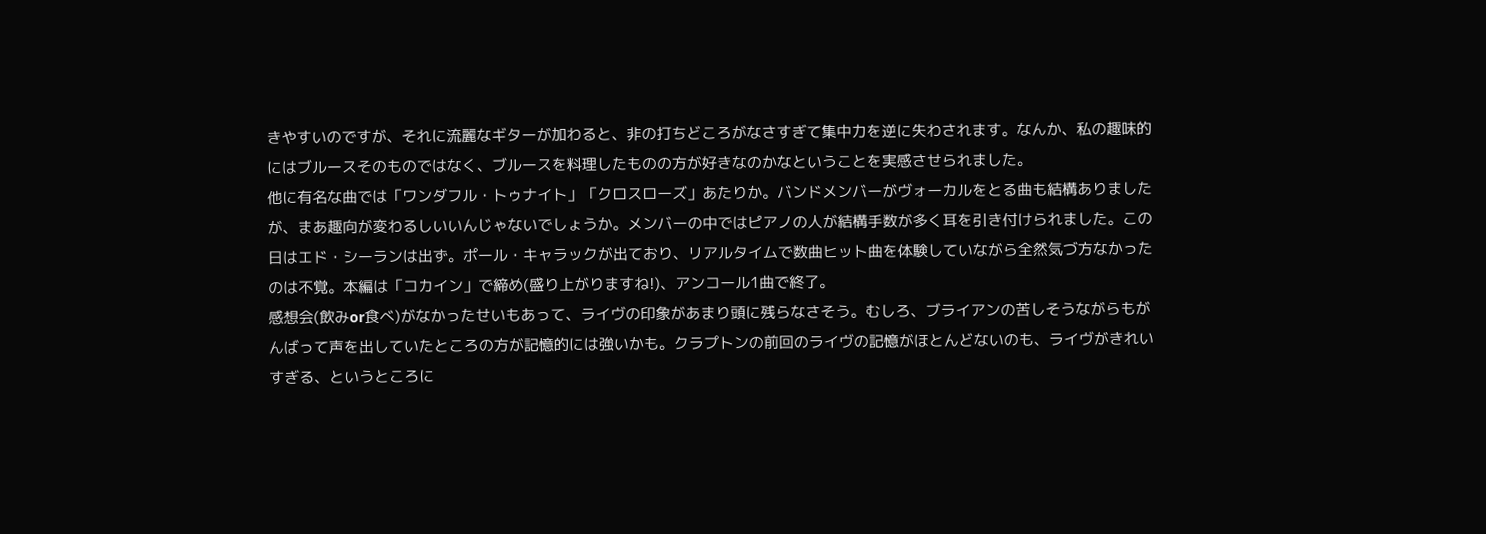きやすいのですが、それに流麗なギターが加わると、非の打ちどころがなさすぎて集中力を逆に失わされます。なんか、私の趣味的にはブルースそのものではなく、ブルースを料理したものの方が好きなのかなということを実感させられました。
他に有名な曲では「ワンダフル・トゥナイト」「クロスローズ」あたりか。バンドメンバーがヴォーカルをとる曲も結構ありましたが、まあ趣向が変わるしいいんじゃないでしょうか。メンバーの中ではピアノの人が結構手数が多く耳を引き付けられました。この日はエド・シーランは出ず。ポール・キャラックが出ており、リアルタイムで数曲ヒット曲を体験していながら全然気づ方なかったのは不覚。本編は「コカイン」で締め(盛り上がりますね!)、アンコール1曲で終了。
感想会(飲みor食べ)がなかったせいもあって、ライヴの印象があまり頭に残らなさそう。むしろ、ブライアンの苦しそうながらもがんばって声を出していたところの方が記憶的には強いかも。クラプトンの前回のライヴの記憶がほとんどないのも、ライヴがきれいすぎる、というところに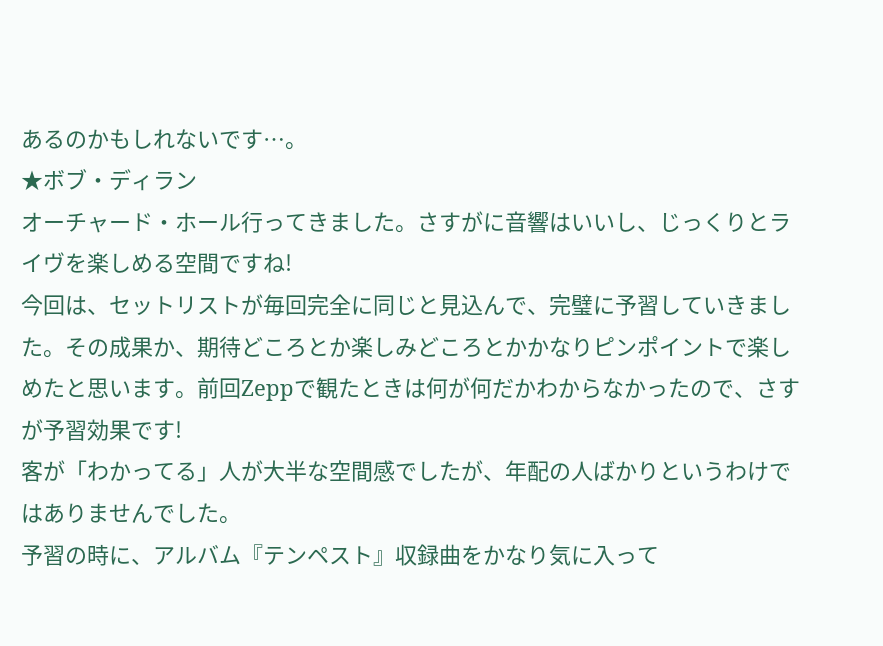あるのかもしれないです…。
★ボブ・ディラン
オーチャード・ホール行ってきました。さすがに音響はいいし、じっくりとライヴを楽しめる空間ですね!
今回は、セットリストが毎回完全に同じと見込んで、完璧に予習していきました。その成果か、期待どころとか楽しみどころとかかなりピンポイントで楽しめたと思います。前回Zeppで観たときは何が何だかわからなかったので、さすが予習効果です!
客が「わかってる」人が大半な空間感でしたが、年配の人ばかりというわけではありませんでした。
予習の時に、アルバム『テンペスト』収録曲をかなり気に入って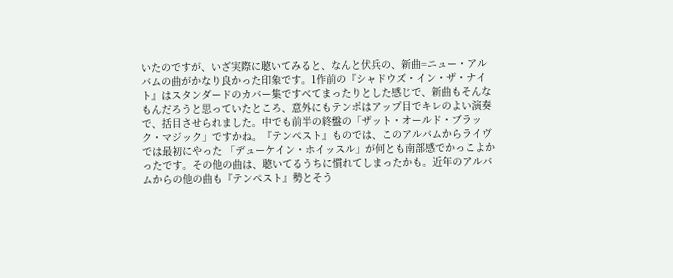いたのですが、いざ実際に聴いてみると、なんと伏兵の、新曲=ニュー・アルバムの曲がかなり良かった印象です。1作前の『シャドウズ・イン・ザ・ナイト』はスタンダードのカバー集ですべてまったりとした感じで、新曲もそんなもんだろうと思っていたところ、意外にもテンポはアップ目でキレのよい演奏で、括目させられました。中でも前半の終盤の「ザット・オールド・ブラック・マジック」ですかね。『テンペスト』ものでは、このアルバムからライヴでは最初にやった 「デューケイン・ホイッスル」が何とも南部感でかっこよかったです。その他の曲は、聴いてるうちに慣れてしまったかも。近年のアルバムからの他の曲も『テンペスト』勢とそう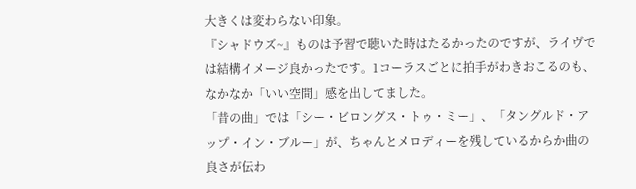大きくは変わらない印象。
『シャドウズ~』ものは予習で聴いた時はたるかったのですが、ライヴでは結構イメージ良かったです。1コーラスごとに拍手がわきおこるのも、なかなか「いい空間」感を出してました。
「昔の曲」では「シー・ビロングス・トゥ・ミー」、「タングルド・アップ・イン・ブルー」が、ちゃんとメロディーを残しているからか曲の良さが伝わ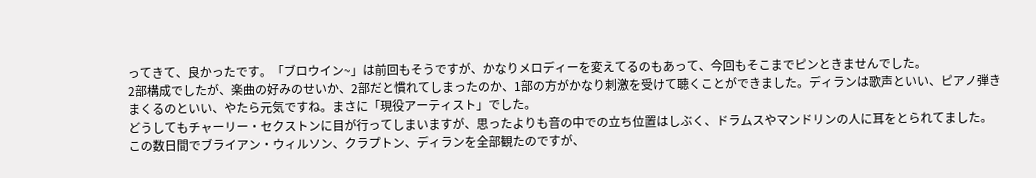ってきて、良かったです。「ブロウイン~」は前回もそうですが、かなりメロディーを変えてるのもあって、今回もそこまでピンときませんでした。
2部構成でしたが、楽曲の好みのせいか、2部だと慣れてしまったのか、1部の方がかなり刺激を受けて聴くことができました。ディランは歌声といい、ピアノ弾きまくるのといい、やたら元気ですね。まさに「現役アーティスト」でした。
どうしてもチャーリー・セクストンに目が行ってしまいますが、思ったよりも音の中での立ち位置はしぶく、ドラムスやマンドリンの人に耳をとられてました。
この数日間でブライアン・ウィルソン、クラプトン、ディランを全部観たのですが、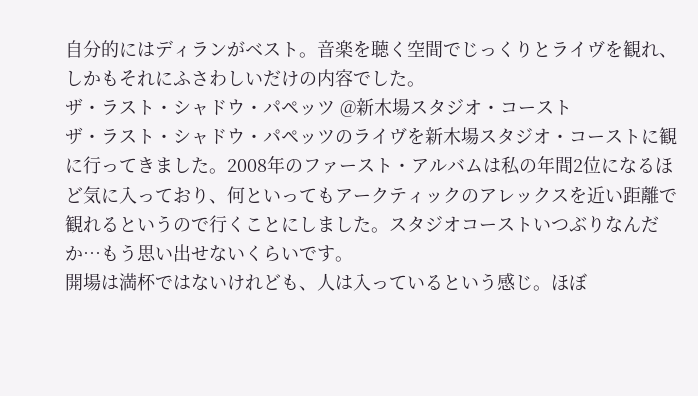自分的にはディランがベスト。音楽を聴く空間でじっくりとライヴを観れ、しかもそれにふさわしいだけの内容でした。
ザ・ラスト・シャドウ・パペッツ @新木場スタジオ・コースト
ザ・ラスト・シャドウ・パペッツのライヴを新木場スタジオ・コーストに観に行ってきました。2008年のファースト・アルバムは私の年間2位になるほど気に入っており、何といってもアークティックのアレックスを近い距離で観れるというので行くことにしました。スタジオコーストいつぶりなんだか…もう思い出せないくらいです。
開場は満杯ではないけれども、人は入っているという感じ。ほぼ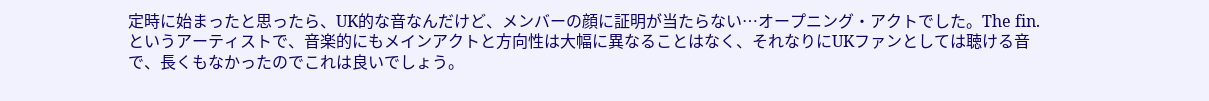定時に始まったと思ったら、UK的な音なんだけど、メンバーの顔に証明が当たらない…オープニング・アクトでした。The fin. というアーティストで、音楽的にもメインアクトと方向性は大幅に異なることはなく、それなりにUKファンとしては聴ける音で、長くもなかったのでこれは良いでしょう。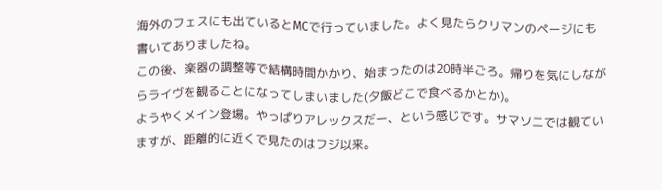海外のフェスにも出ているとMCで行っていました。よく見たらクリマンのページにも書いてありましたね。
この後、楽器の調整等で結構時間かかり、始まったのは20時半ごろ。帰りを気にしながらライヴを観ることになってしまいました(夕飯どこで食べるかとか)。
ようやくメイン登場。やっぱりアレックスだー、という感じです。サマソニでは観ていますが、距離的に近くで見たのはフジ以来。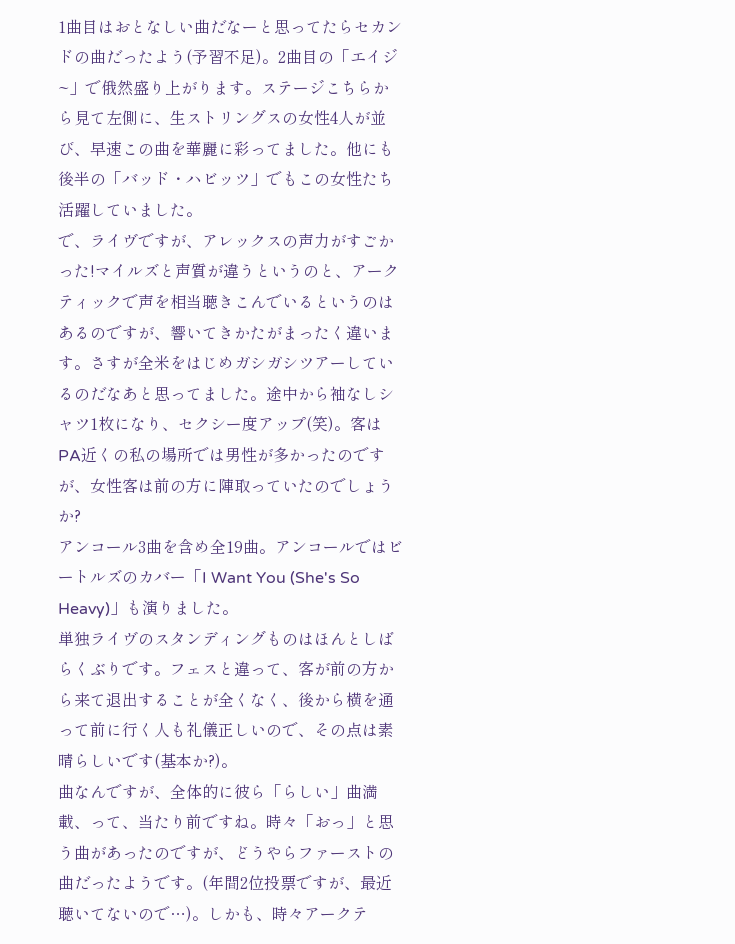1曲目はおとなしい曲だなーと思ってたらセカンドの曲だったよう(予習不足)。2曲目の「エイジ~」で俄然盛り上がります。ステージこちらから見て左側に、生ストリングスの女性4人が並び、早速この曲を華麗に彩ってました。他にも後半の「バッド・ハビッツ」でもこの女性たち活躍していました。
で、ライヴですが、アレックスの声力がすごかった!マイルズと声質が違うというのと、アークティックで声を相当聴きこんでいるというのはあるのですが、響いてきかたがまったく違います。さすが全米をはじめガシガシツアーしているのだなあと思ってました。途中から袖なしシャツ1枚になり、セクシー度アップ(笑)。客はPA近くの私の場所では男性が多かったのですが、女性客は前の方に陣取っていたのでしょうか?
アンコール3曲を含め全19曲。アンコールではビートルズのカバー「I Want You (She's So Heavy)」も演りました。
単独ライヴのスタンディングものはほんとしばらくぶりです。フェスと違って、客が前の方から来て退出することが全くなく、後から横を通って前に行く人も礼儀正しいので、その点は素晴らしいです(基本か?)。
曲なんですが、全体的に彼ら「らしい」曲満載、って、当たり前ですね。時々「おっ」と思う曲があったのですが、どうやらファーストの曲だったようです。(年間2位投票ですが、最近聴いてないので…)。しかも、時々アークテ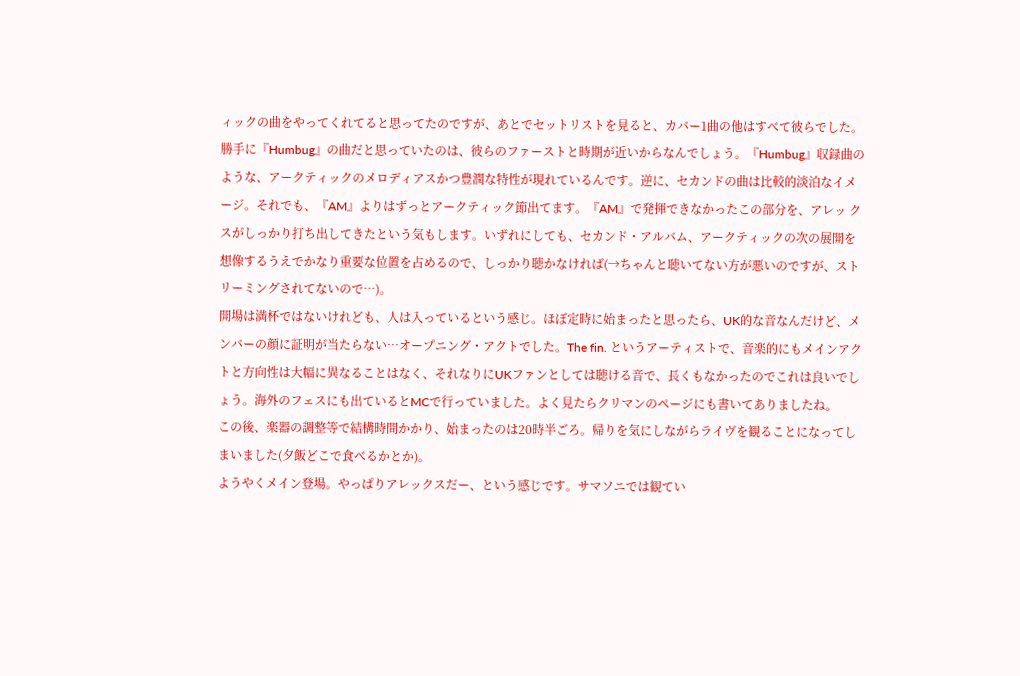ィックの曲をやってくれてると思ってたのですが、あとでセットリストを見ると、カバー1曲の他はすべて彼らでした。勝手に『Humbug』の曲だと思っていたのは、彼らのファーストと時期が近いからなんでしょう。『Humbug』収録曲のような、アークティックのメロディアスかつ豊潤な特性が現れているんです。逆に、セカンドの曲は比較的淡泊なイメージ。それでも、『AM』よりはずっとアークティック節出てます。『AM』で発揮できなかったこの部分を、アレッ クスがしっかり打ち出してきたという気もします。いずれにしても、セカンド・アルバム、アークティックの次の展開を想像するうえでかなり重要な位置を占めるので、しっかり聴かなければ(→ちゃんと聴いてない方が悪いのですが、ストリーミングされてないので…)。
開場は満杯ではないけれども、人は入っているという感じ。ほぼ定時に始まったと思ったら、UK的な音なんだけど、メンバーの顔に証明が当たらない…オープニング・アクトでした。The fin. というアーティストで、音楽的にもメインアクトと方向性は大幅に異なることはなく、それなりにUKファンとしては聴ける音で、長くもなかったのでこれは良いでしょう。海外のフェスにも出ているとMCで行っていました。よく見たらクリマンのページにも書いてありましたね。
この後、楽器の調整等で結構時間かかり、始まったのは20時半ごろ。帰りを気にしながらライヴを観ることになってしまいました(夕飯どこで食べるかとか)。
ようやくメイン登場。やっぱりアレックスだー、という感じです。サマソニでは観てい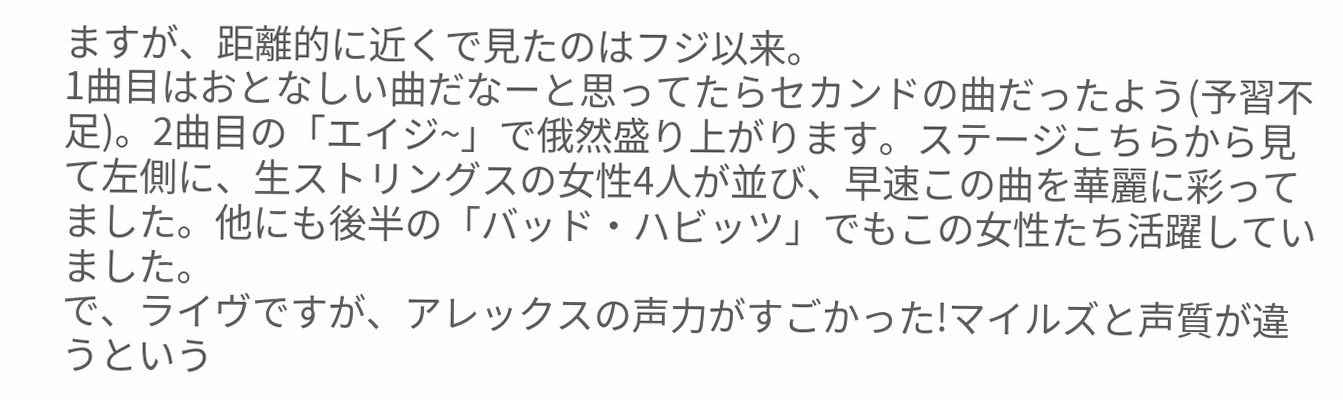ますが、距離的に近くで見たのはフジ以来。
1曲目はおとなしい曲だなーと思ってたらセカンドの曲だったよう(予習不足)。2曲目の「エイジ~」で俄然盛り上がります。ステージこちらから見て左側に、生ストリングスの女性4人が並び、早速この曲を華麗に彩ってました。他にも後半の「バッド・ハビッツ」でもこの女性たち活躍していました。
で、ライヴですが、アレックスの声力がすごかった!マイルズと声質が違うという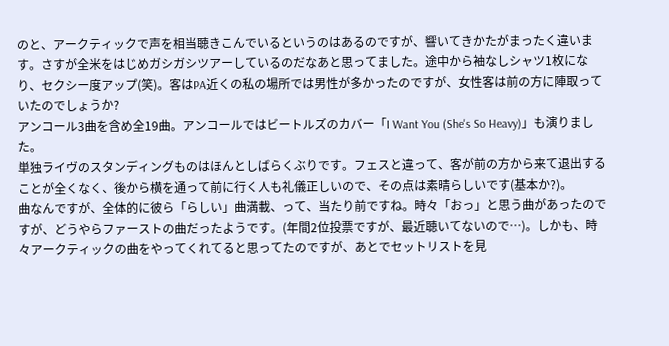のと、アークティックで声を相当聴きこんでいるというのはあるのですが、響いてきかたがまったく違います。さすが全米をはじめガシガシツアーしているのだなあと思ってました。途中から袖なしシャツ1枚になり、セクシー度アップ(笑)。客はPA近くの私の場所では男性が多かったのですが、女性客は前の方に陣取っていたのでしょうか?
アンコール3曲を含め全19曲。アンコールではビートルズのカバー「I Want You (She's So Heavy)」も演りました。
単独ライヴのスタンディングものはほんとしばらくぶりです。フェスと違って、客が前の方から来て退出することが全くなく、後から横を通って前に行く人も礼儀正しいので、その点は素晴らしいです(基本か?)。
曲なんですが、全体的に彼ら「らしい」曲満載、って、当たり前ですね。時々「おっ」と思う曲があったのですが、どうやらファーストの曲だったようです。(年間2位投票ですが、最近聴いてないので…)。しかも、時々アークティックの曲をやってくれてると思ってたのですが、あとでセットリストを見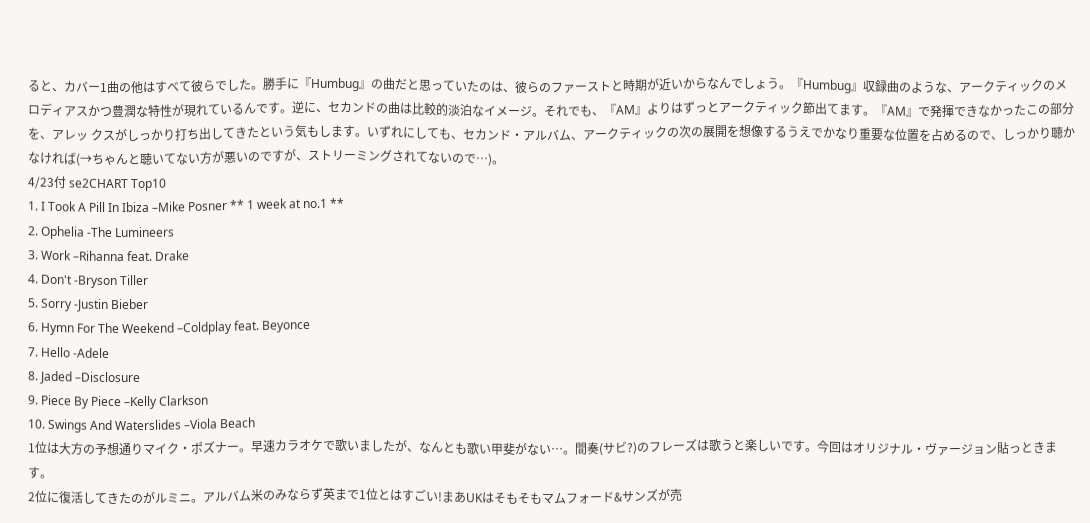ると、カバー1曲の他はすべて彼らでした。勝手に『Humbug』の曲だと思っていたのは、彼らのファーストと時期が近いからなんでしょう。『Humbug』収録曲のような、アークティックのメロディアスかつ豊潤な特性が現れているんです。逆に、セカンドの曲は比較的淡泊なイメージ。それでも、『AM』よりはずっとアークティック節出てます。『AM』で発揮できなかったこの部分を、アレッ クスがしっかり打ち出してきたという気もします。いずれにしても、セカンド・アルバム、アークティックの次の展開を想像するうえでかなり重要な位置を占めるので、しっかり聴かなければ(→ちゃんと聴いてない方が悪いのですが、ストリーミングされてないので…)。
4/23付 se2CHART Top10
1. I Took A Pill In Ibiza –Mike Posner ** 1 week at no.1 **
2. Ophelia -The Lumineers
3. Work –Rihanna feat. Drake
4. Don't -Bryson Tiller
5. Sorry -Justin Bieber
6. Hymn For The Weekend –Coldplay feat. Beyonce
7. Hello -Adele
8. Jaded –Disclosure
9. Piece By Piece –Kelly Clarkson
10. Swings And Waterslides –Viola Beach
1位は大方の予想通りマイク・ポズナー。早速カラオケで歌いましたが、なんとも歌い甲斐がない…。間奏(サビ?)のフレーズは歌うと楽しいです。今回はオリジナル・ヴァージョン貼っときます。
2位に復活してきたのがルミニ。アルバム米のみならず英まで1位とはすごい!まあUKはそもそもマムフォード&サンズが売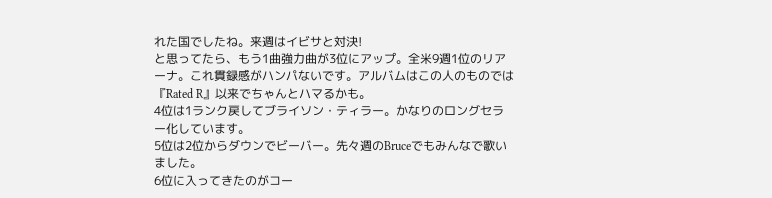れた国でしたね。来週はイビサと対決!
と思ってたら、もう1曲強力曲が3位にアップ。全米9週1位のリアーナ。これ貫録感がハンパないです。アルバムはこの人のものでは『Rated R』以来でちゃんとハマるかも。
4位は1ランク戻してブライソン・ティラー。かなりのロングセラー化しています。
5位は2位からダウンでビーバー。先々週のBruceでもみんなで歌いました。
6位に入ってきたのがコー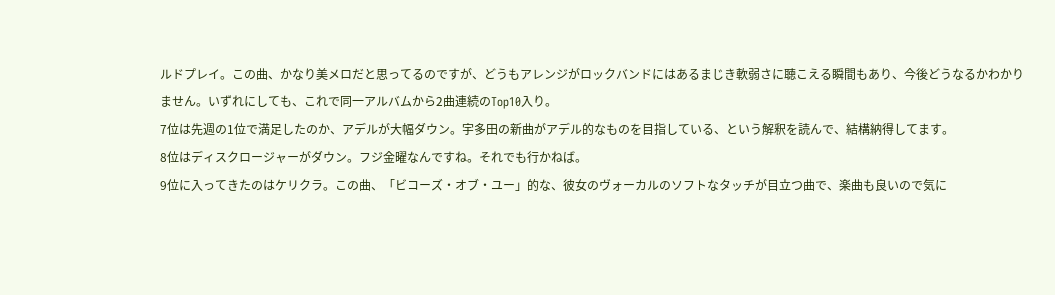ルドプレイ。この曲、かなり美メロだと思ってるのですが、どうもアレンジがロックバンドにはあるまじき軟弱さに聴こえる瞬間もあり、今後どうなるかわかりません。いずれにしても、これで同一アルバムから2曲連続のTop10入り。
7位は先週の1位で満足したのか、アデルが大幅ダウン。宇多田の新曲がアデル的なものを目指している、という解釈を読んで、結構納得してます。
8位はディスクロージャーがダウン。フジ金曜なんですね。それでも行かねば。
9位に入ってきたのはケリクラ。この曲、「ビコーズ・オブ・ユー」的な、彼女のヴォーカルのソフトなタッチが目立つ曲で、楽曲も良いので気に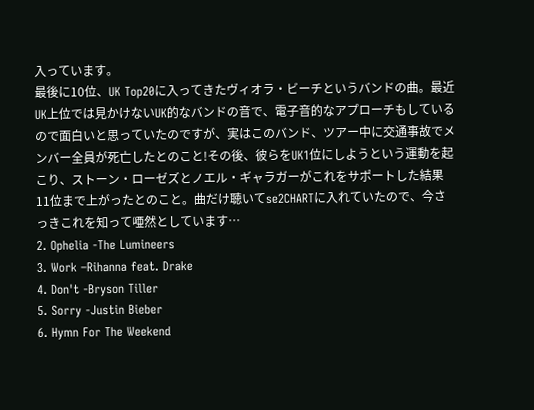入っています。
最後に10位、UK Top20に入ってきたヴィオラ・ビーチというバンドの曲。最近UK上位では見かけないUK的なバンドの音で、電子音的なアプローチもしているので面白いと思っていたのですが、実はこのバンド、ツアー中に交通事故でメンバー全員が死亡したとのこと!その後、彼らをUK1位にしようという運動を起こり、ストーン・ローゼズとノエル・ギャラガーがこれをサポートした結果11位まで上がったとのこと。曲だけ聴いてse2CHARTに入れていたので、今さっきこれを知って唖然としています…
2. Ophelia -The Lumineers
3. Work –Rihanna feat. Drake
4. Don't -Bryson Tiller
5. Sorry -Justin Bieber
6. Hymn For The Weekend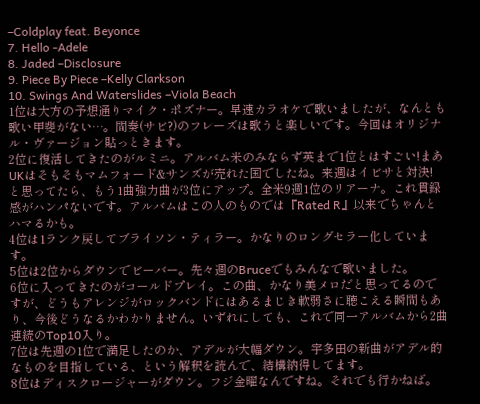–Coldplay feat. Beyonce
7. Hello -Adele
8. Jaded –Disclosure
9. Piece By Piece –Kelly Clarkson
10. Swings And Waterslides –Viola Beach
1位は大方の予想通りマイク・ポズナー。早速カラオケで歌いましたが、なんとも歌い甲斐がない…。間奏(サビ?)のフレーズは歌うと楽しいです。今回はオリジナル・ヴァージョン貼っときます。
2位に復活してきたのがルミニ。アルバム米のみならず英まで1位とはすごい!まあUKはそもそもマムフォード&サンズが売れた国でしたね。来週はイビサと対決!
と思ってたら、もう1曲強力曲が3位にアップ。全米9週1位のリアーナ。これ貫録感がハンパないです。アルバムはこの人のものでは『Rated R』以来でちゃんとハマるかも。
4位は1ランク戻してブライソン・ティラー。かなりのロングセラー化しています。
5位は2位からダウンでビーバー。先々週のBruceでもみんなで歌いました。
6位に入ってきたのがコールドプレイ。この曲、かなり美メロだと思ってるのですが、どうもアレンジがロックバンドにはあるまじき軟弱さに聴こえる瞬間もあり、今後どうなるかわかりません。いずれにしても、これで同一アルバムから2曲連続のTop10入り。
7位は先週の1位で満足したのか、アデルが大幅ダウン。宇多田の新曲がアデル的なものを目指している、という解釈を読んで、結構納得してます。
8位はディスクロージャーがダウン。フジ金曜なんですね。それでも行かねば。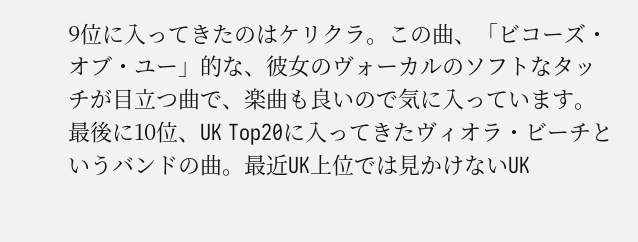9位に入ってきたのはケリクラ。この曲、「ビコーズ・オブ・ユー」的な、彼女のヴォーカルのソフトなタッチが目立つ曲で、楽曲も良いので気に入っています。
最後に10位、UK Top20に入ってきたヴィオラ・ビーチというバンドの曲。最近UK上位では見かけないUK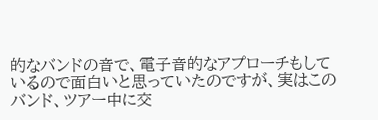的なバンドの音で、電子音的なアプローチもしているので面白いと思っていたのですが、実はこのバンド、ツアー中に交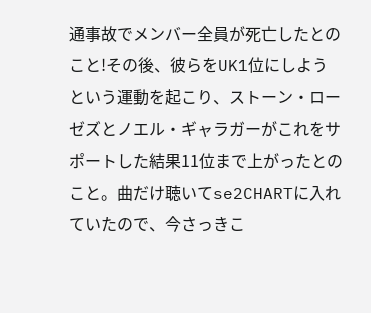通事故でメンバー全員が死亡したとのこと!その後、彼らをUK1位にしようという運動を起こり、ストーン・ローゼズとノエル・ギャラガーがこれをサポートした結果11位まで上がったとのこと。曲だけ聴いてse2CHARTに入れていたので、今さっきこ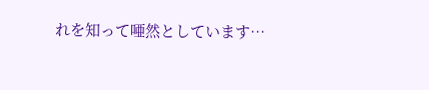れを知って唖然としています…